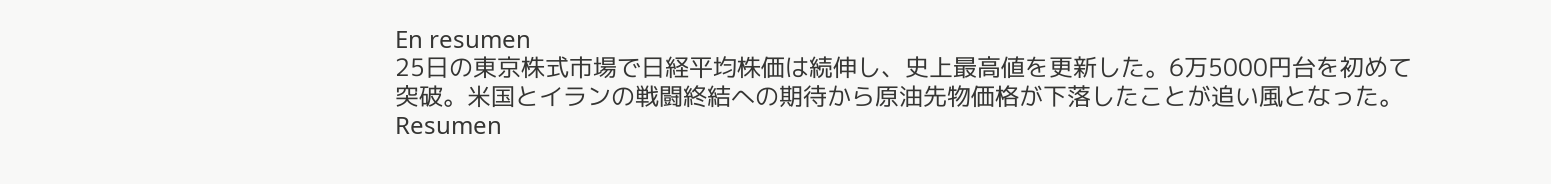En resumen
25日の東京株式市場で日経平均株価は続伸し、史上最高値を更新した。6万5000円台を初めて突破。米国とイランの戦闘終結への期待から原油先物価格が下落したことが追い風となった。
Resumen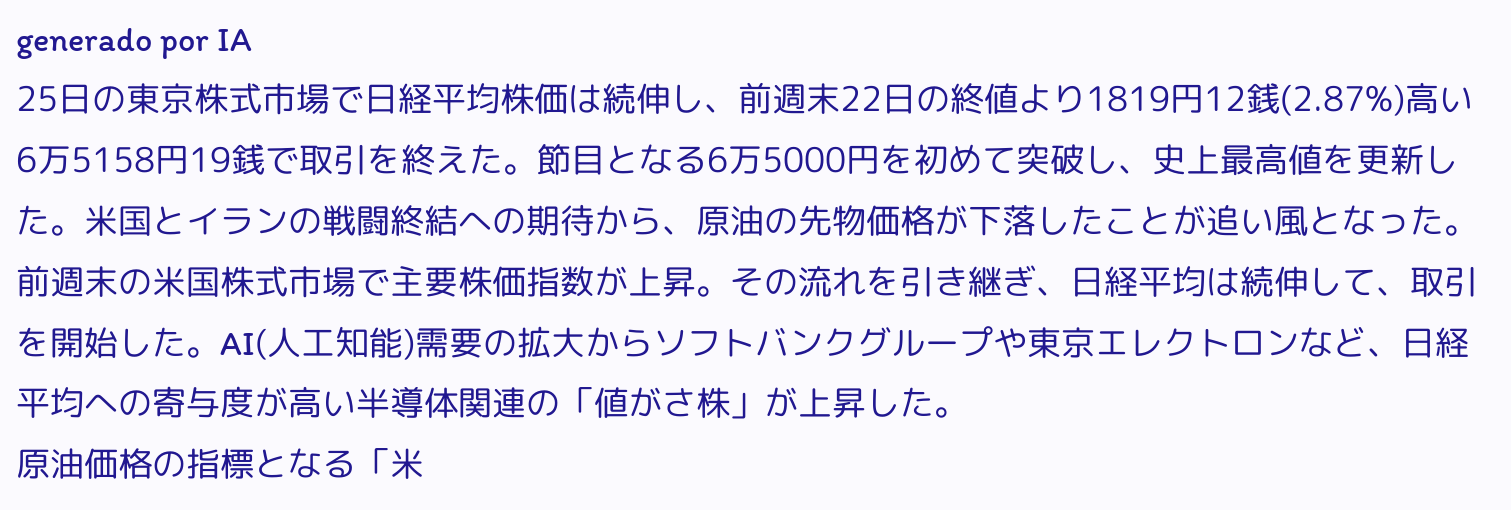generado por IA
25日の東京株式市場で日経平均株価は続伸し、前週末22日の終値より1819円12銭(2.87%)高い6万5158円19銭で取引を終えた。節目となる6万5000円を初めて突破し、史上最高値を更新した。米国とイランの戦闘終結への期待から、原油の先物価格が下落したことが追い風となった。
前週末の米国株式市場で主要株価指数が上昇。その流れを引き継ぎ、日経平均は続伸して、取引を開始した。AI(人工知能)需要の拡大からソフトバンクグループや東京エレクトロンなど、日経平均への寄与度が高い半導体関連の「値がさ株」が上昇した。
原油価格の指標となる「米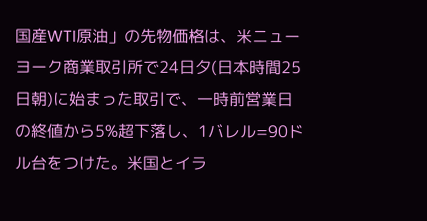国産WTI原油」の先物価格は、米ニューヨーク商業取引所で24日夕(日本時間25日朝)に始まった取引で、一時前営業日の終値から5%超下落し、1バレル=90ドル台をつけた。米国とイラ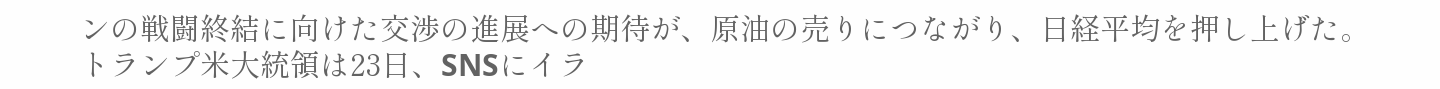ンの戦闘終結に向けた交渉の進展への期待が、原油の売りにつながり、日経平均を押し上げた。
トランプ米大統領は23日、SNSにイラ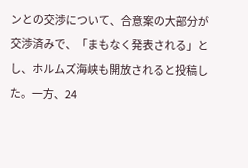ンとの交渉について、合意案の大部分が交渉済みで、「まもなく発表される」とし、ホルムズ海峡も開放されると投稿した。一方、24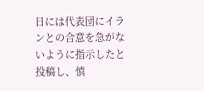日には代表団にイランとの合意を急がないように指示したと投稿し、慎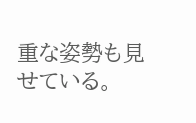重な姿勢も見せている。